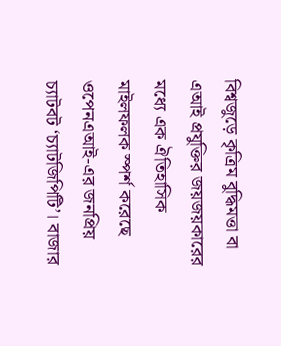বিশ্বজুড়ে কৃত্রিম বুদ্ধিমত্তা বা এআই প্রযুক্তির জয়জয়কারের মধ্যে এক ঐতিহাসিক মাইলফলক স্পর্শ করেছে ওপেনএআই-এর জনপ্রিয় চ্যাটবট ‘চ্যাটজিপিটি’। বাজার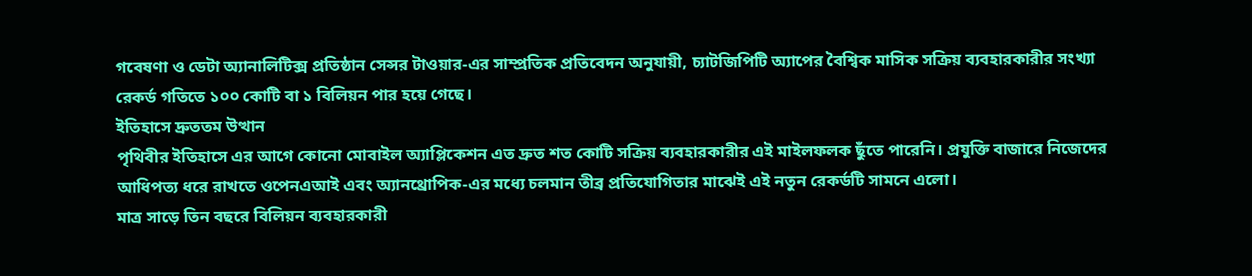গবেষণা ও ডেটা অ্যানালিটিক্স প্রতিষ্ঠান সেন্সর টাওয়ার-এর সাম্প্রতিক প্রতিবেদন অনুযায়ী, চ্যাটজিপিটি অ্যাপের বৈশ্বিক মাসিক সক্রিয় ব্যবহারকারীর সংখ্যা রেকর্ড গতিতে ১০০ কোটি বা ১ বিলিয়ন পার হয়ে গেছে।
ইতিহাসে দ্রুততম উত্থান
পৃথিবীর ইতিহাসে এর আগে কোনো মোবাইল অ্যাপ্লিকেশন এত দ্রুত শত কোটি সক্রিয় ব্যবহারকারীর এই মাইলফলক ছুঁতে পারেনি। প্রযুক্তি বাজারে নিজেদের আধিপত্য ধরে রাখতে ওপেনএআই এবং অ্যানথ্রোপিক-এর মধ্যে চলমান তীব্র প্রতিযোগিতার মাঝেই এই নতুন রেকর্ডটি সামনে এলো।
মাত্র সাড়ে তিন বছরে বিলিয়ন ব্যবহারকারী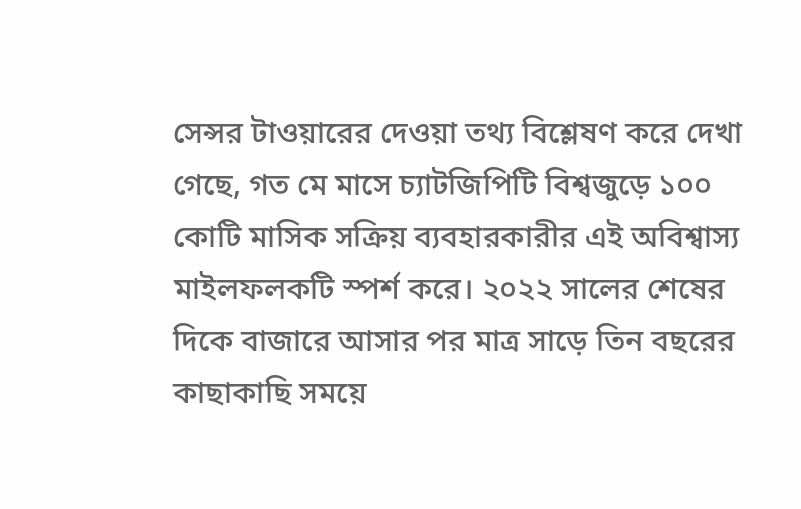সেন্সর টাওয়ারের দেওয়া তথ্য বিশ্লেষণ করে দেখা গেছে, গত মে মাসে চ্যাটজিপিটি বিশ্বজুড়ে ১০০ কোটি মাসিক সক্রিয় ব্যবহারকারীর এই অবিশ্বাস্য মাইলফলকটি স্পর্শ করে। ২০২২ সালের শেষের দিকে বাজারে আসার পর মাত্র সাড়ে তিন বছরের কাছাকাছি সময়ে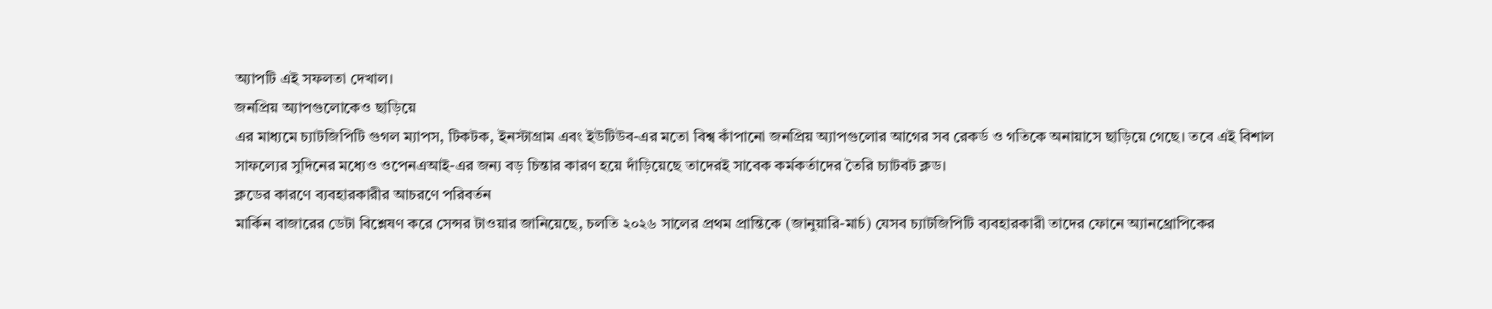অ্যাপটি এই সফলতা দেখাল।
জনপ্রিয় অ্যাপগুলোকেও ছাড়িয়ে
এর মাধ্যমে চ্যাটজিপিটি গুগল ম্যাপস, টিকটক, ইনস্টাগ্রাম এবং ইউটিউব-এর মতো বিশ্ব কাঁপানো জনপ্রিয় অ্যাপগুলোর আগের সব রেকর্ড ও গতিকে অনায়াসে ছাড়িয়ে গেছে। তবে এই বিশাল সাফল্যের সুদিনের মধ্যেও ওপেনএআই-এর জন্য বড় চিন্তার কারণ হয়ে দাঁড়িয়েছে তাদেরই সাবেক কর্মকর্তাদের তৈরি চ্যাটবট ক্লড।
ক্লডের কারণে ব্যবহারকারীর আচরণে পরিবর্তন
মার্কিন বাজারের ডেটা বিশ্লেষণ করে সেন্সর টাওয়ার জানিয়েছে, চলতি ২০২৬ সালের প্রথম প্রান্তিকে (জানুয়ারি-মার্চ) যেসব চ্যাটজিপিটি ব্যবহারকারী তাদের ফোনে অ্যানথ্রোপিকের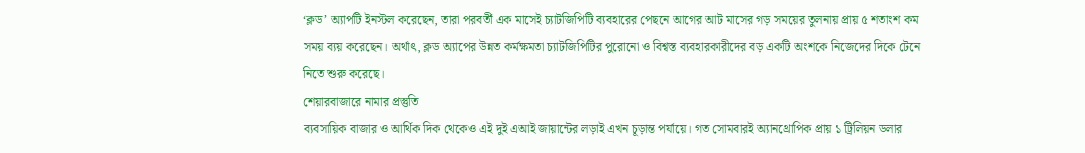‘ক্লড’ অ্যাপটি ইনস্টল করেছেন, তারা পরবর্তী এক মাসেই চ্যাটজিপিটি ব্যবহারের পেছনে আগের আট মাসের গড় সময়ের তুলনায় প্রায় ৫ শতাংশ কম সময় ব্যয় করেছেন। অর্থাৎ, ক্লড অ্যাপের উন্নত কর্মক্ষমতা চ্যাটজিপিটির পুরোনো ও বিশ্বস্ত ব্যবহারকারীদের বড় একটি অংশকে নিজেদের দিকে টেনে নিতে শুরু করেছে।
শেয়ারবাজারে নামার প্রস্তুতি
ব্যবসায়িক বাজার ও আর্থিক দিক থেকেও এই দুই এআই জায়ান্টের লড়াই এখন চূড়ান্ত পর্যায়ে। গত সোমবারই অ্যানথ্রোপিক প্রায় ১ ট্রিলিয়ন ডলার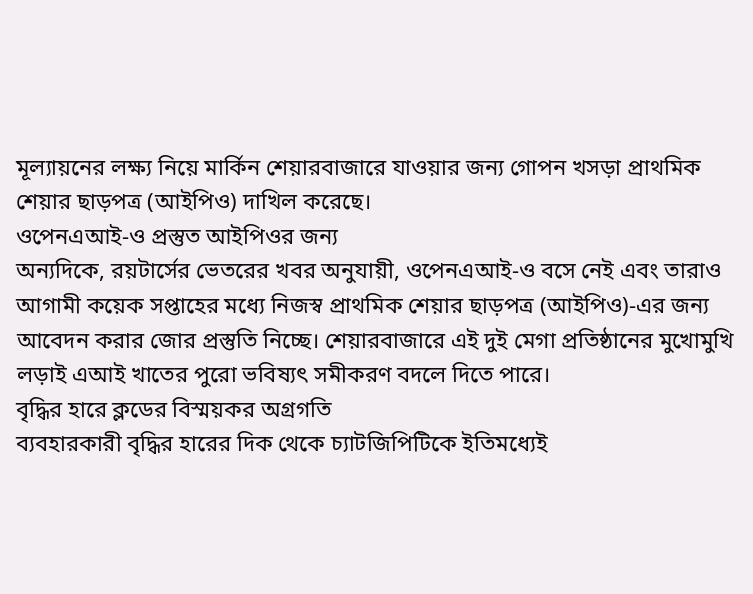মূল্যায়নের লক্ষ্য নিয়ে মার্কিন শেয়ারবাজারে যাওয়ার জন্য গোপন খসড়া প্রাথমিক শেয়ার ছাড়পত্র (আইপিও) দাখিল করেছে।
ওপেনএআই-ও প্রস্তুত আইপিওর জন্য
অন্যদিকে, রয়টার্সের ভেতরের খবর অনুযায়ী, ওপেনএআই-ও বসে নেই এবং তারাও আগামী কয়েক সপ্তাহের মধ্যে নিজস্ব প্রাথমিক শেয়ার ছাড়পত্র (আইপিও)-এর জন্য আবেদন করার জোর প্রস্তুতি নিচ্ছে। শেয়ারবাজারে এই দুই মেগা প্রতিষ্ঠানের মুখোমুখি লড়াই এআই খাতের পুরো ভবিষ্যৎ সমীকরণ বদলে দিতে পারে।
বৃদ্ধির হারে ক্লডের বিস্ময়কর অগ্রগতি
ব্যবহারকারী বৃদ্ধির হারের দিক থেকে চ্যাটজিপিটিকে ইতিমধ্যেই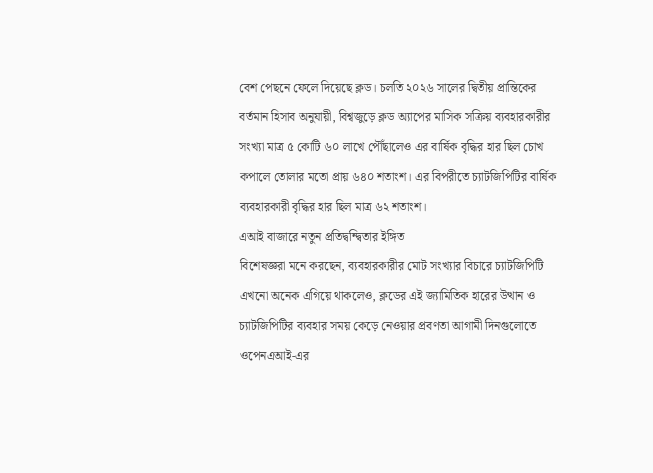বেশ পেছনে ফেলে দিয়েছে ক্লড। চলতি ২০২৬ সালের দ্বিতীয় প্রান্তিকের বর্তমান হিসাব অনুযায়ী, বিশ্বজুড়ে ক্লড অ্যাপের মাসিক সক্রিয় ব্যবহারকারীর সংখ্যা মাত্র ৫ কোটি ৬০ লাখে পৌঁছালেও এর বার্ষিক বৃদ্ধির হার ছিল চোখ কপালে তোলার মতো প্রায় ৬৪০ শতাংশ। এর বিপরীতে চ্যাটজিপিটির বার্ষিক ব্যবহারকারী বৃদ্ধির হার ছিল মাত্র ৬২ শতাংশ।
এআই বাজারে নতুন প্রতিদ্বন্দ্বিতার ইঙ্গিত
বিশেষজ্ঞরা মনে করছেন, ব্যবহারকারীর মোট সংখ্যার বিচারে চ্যাটজিপিটি এখনো অনেক এগিয়ে থাকলেও, ক্লডের এই জ্যামিতিক হারের উত্থান ও চ্যাটজিপিটির ব্যবহার সময় কেড়ে নেওয়ার প্রবণতা আগামী দিনগুলোতে ওপেনএআই-এর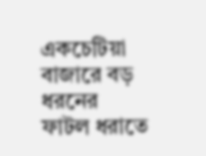একচেটিয়া বাজারে বড় ধরনের ফাটল ধরাতে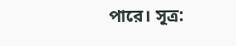পারে। সূত্র: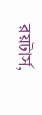রয়টার্স,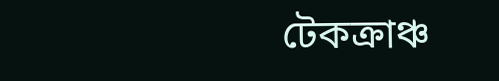টেকক্রাঞ্চ